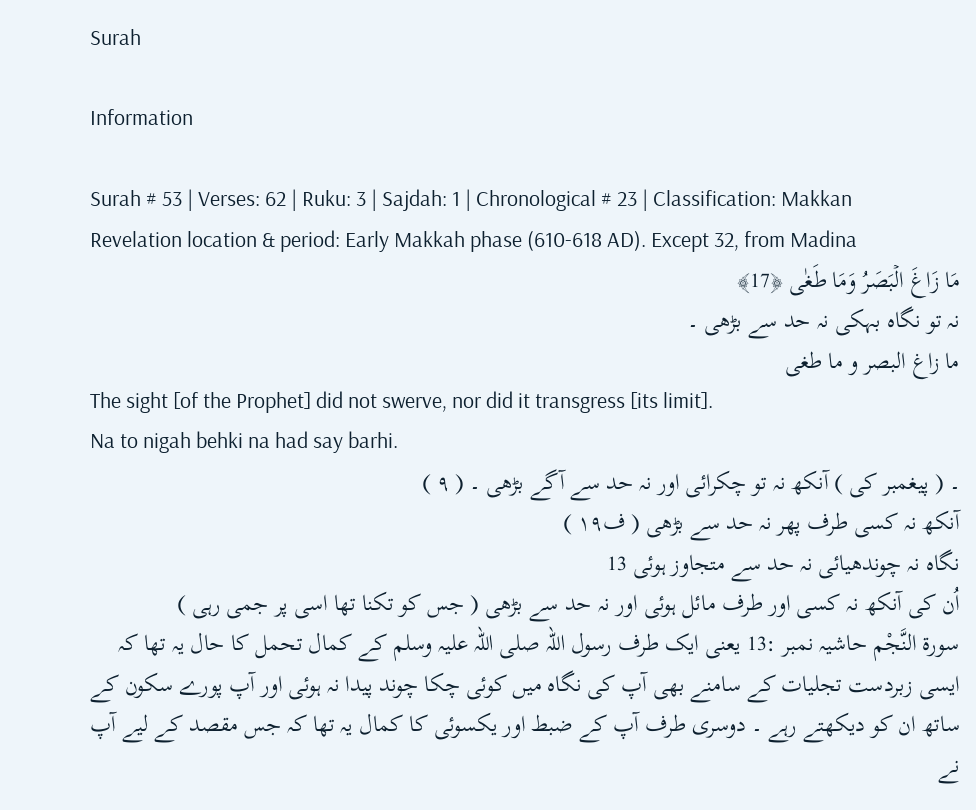Surah

Information

Surah # 53 | Verses: 62 | Ruku: 3 | Sajdah: 1 | Chronological # 23 | Classification: Makkan
Revelation location & period: Early Makkah phase (610-618 AD). Except 32, from Madina
مَا زَاغَ الۡبَصَرُ وَمَا طَغٰى ﴿17﴾
نہ تو نگاہ بہکی نہ حد سے بڑھی ۔
ما زاغ البصر و ما طغى
The sight [of the Prophet] did not swerve, nor did it transgress [its limit].
Na to nigah behki na had say barhi.
۔ ( پیغمبر کی ) آنکھ نہ تو چکرائی اور نہ حد سے آگے بڑھی ۔ ( ٩ )
آنکھ نہ کسی طرف پھر نہ حد سے بڑھی ( ف۱۹ )
نگاہ نہ چوندھیائی نہ حد سے متجاوز ہوئی 13
اُن کی آنکھ نہ کسی اور طرف مائل ہوئی اور نہ حد سے بڑھی ( جس کو تکنا تھا اسی پر جمی رہی )
سورة النَّجْم حاشیہ نمبر :13 یعنی ایک طرف رسول اللہ صلی اللہ علیہ وسلم کے کمال تحمل کا حال یہ تھا کہ ایسی زبردست تجلیات کے سامنے بھی آپ کی نگاہ میں کوئی چکا چوند پیدا نہ ہوئی اور آپ پورے سکون کے ساتھ ان کو دیکھتے رہے ۔ دوسری طرف آپ کے ضبط اور یکسوئی کا کمال یہ تھا کہ جس مقصد کے لیے آپ نے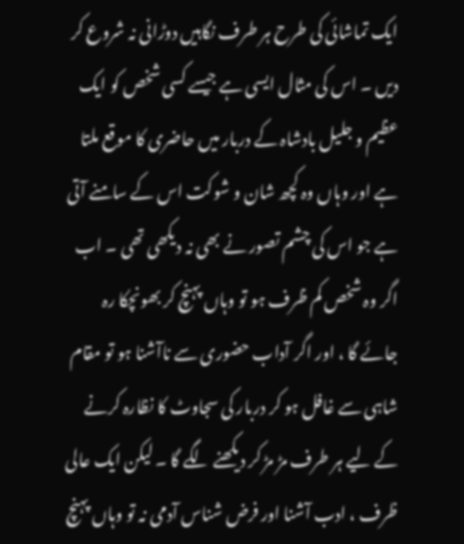ایک تماشائی کی طرح ہر طرف نگاہیں دوڑانی نہ شروع کر دیں ۔ اس کی مثال ایسی ہے جیسے کسی شخص کو ایک عظیم و جلیل بادشاہ کے دربار میں حاضری کا موقع ملتا ہے اور وہاں وہ کچھ شان و شوکت اس کے سامنے آتی ہے جو اس کی چشم تصور نے بھی نہ دیکھی تھی ۔ اب اگر وہ شخص کم ظرف ہو تو وہاں پہنچ کر بھونچکا رہ جائے گا ، اور اگر آداب حضوری سے ناآشنا ہو تو مقام شاہی سے غافل ہو کر دربار کی سجاوٹ کا نظارہ کرنے کے لیے ہر طرف مڑ مڑ کر دیکھنے لگے گا ۔ لیکن ایک عالی ظرف ، ادب آشنا اور فرض شناس آدمی نہ تو وہاں پہنچ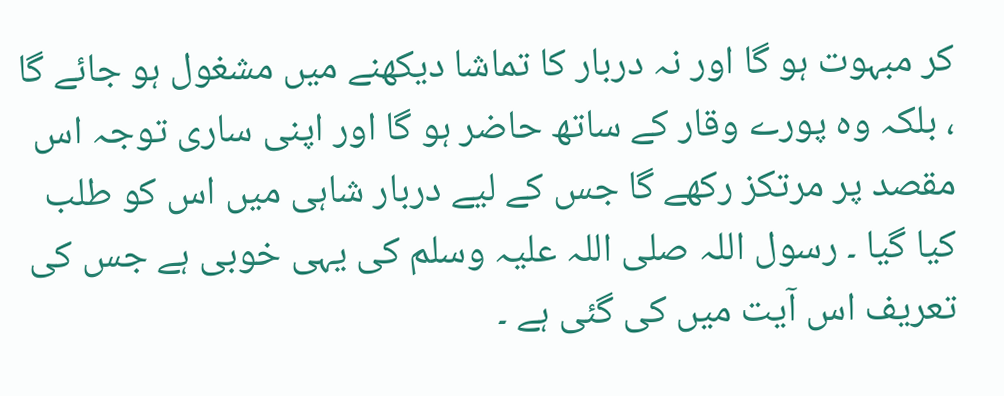کر مبہوت ہو گا اور نہ دربار کا تماشا دیکھنے میں مشغول ہو جائے گا ، بلکہ وہ پورے وقار کے ساتھ حاضر ہو گا اور اپنی ساری توجہ اس مقصد پر مرتکز رکھے گا جس کے لیے دربار شاہی میں اس کو طلب کیا گیا ۔ رسول اللہ صلی اللہ علیہ وسلم کی یہی خوبی ہے جس کی تعریف اس آیت میں کی گئی ہے ۔